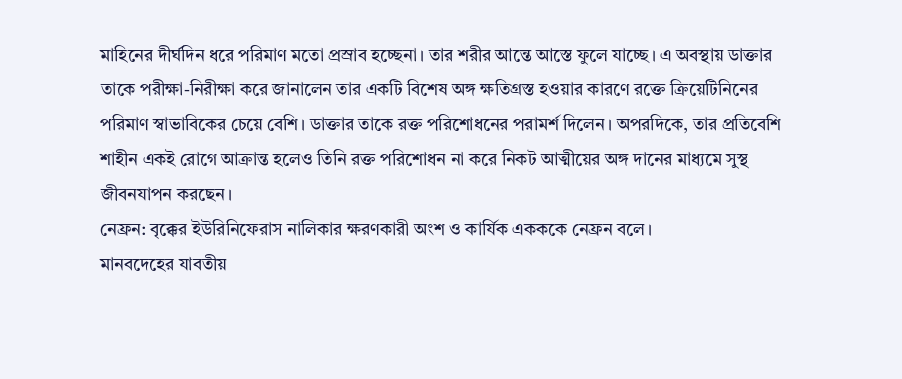মাহিনের দীর্ঘদিন ধরে পরিমাণ মতো প্রস্রাব হচ্ছেনা। তার শরীর আন্তে আস্তে ফুলে যাচ্ছে। এ অবস্থায় ডাক্তার তাকে পরীক্ষা-নিরীক্ষা করে জানালেন তার একটি বিশেষ অঙ্গ ক্ষতিগ্রস্ত হওয়ার কারণে রক্তে ক্রিয়েটিনিনের পরিমাণ স্বাভাবিকের চেয়ে বেশি। ডাক্তার তাকে রক্ত পরিশোধনের পরামর্শ দিলেন। অপরদিকে, তার প্রতিবেশি শাহীন একই রোগে আক্রান্ত হলেও তিনি রক্ত পরিশোধন না করে নিকট আত্মীয়ের অঙ্গ দানের মাধ্যমে সুস্থ জীবনযাপন করছেন।
নেফ্রন: বৃক্কের ইউরিনিফেরাস নালিকার ক্ষরণকারী অংশ ও কার্যিক একককে নেফ্রন বলে।
মানবদেহের যাবতীয়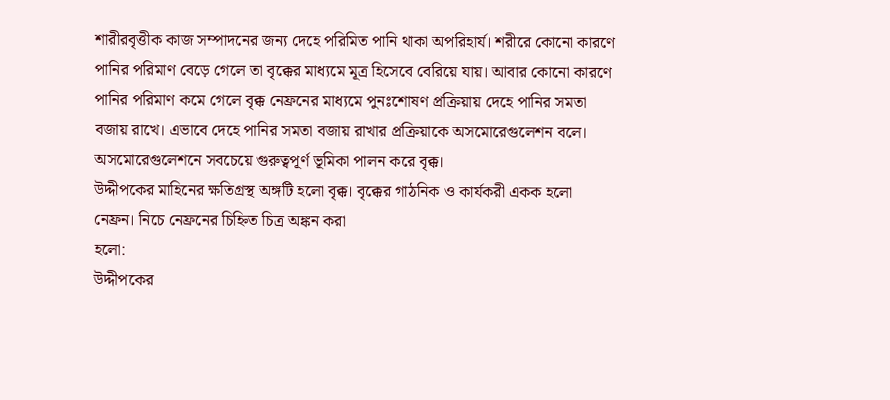শারীরবৃত্তীক কাজ সম্পাদনের জন্য দেহে পরিমিত পানি থাকা অপরিহার্য। শরীরে কোনো কারণে পানির পরিমাণ বেড়ে গেলে তা বৃক্কের মাধ্যমে মূত্র হিসেবে বেরিয়ে যায়। আবার কোনো কারণে পানির পরিমাণ কমে গেলে বৃক্ক নেফ্রনের মাধ্যমে পুনঃশোষণ প্রক্রিয়ায় দেহে পানির সমতা বজায় রাখে। এভাবে দেহে পানির সমতা বজায় রাখার প্রক্রিয়াকে অসমোরেগুলেশন বলে। অসমোরেগুলেশনে সবচেয়ে গুরুত্বপূর্ণ ভূমিকা পালন করে বৃক্ক।
উদ্দীপকের মাহিনের ক্ষতিগ্রস্থ অঙ্গটি হলো বৃক্ক। বৃক্কের গাঠনিক ও কার্যকরী একক হলো নেফ্রন। নিচে নেফ্রনের চিহ্নিত চিত্র অঙ্কন করা
হলো:
উদ্দীপকের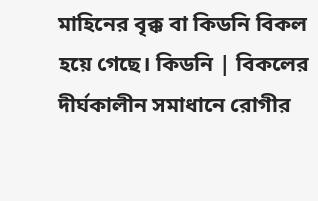মাহিনের বৃক্ক বা কিডনি বিকল হয়ে গেছে। কিডনি | বিকলের দীর্ঘকালীন সমাধানে রোগীর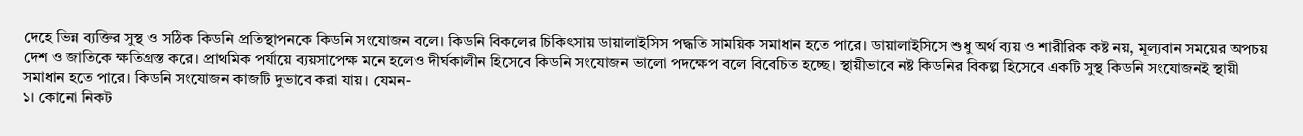দেহে ভিন্ন ব্যক্তির সুস্থ ও সঠিক কিডনি প্রতিস্থাপনকে কিডনি সংযোজন বলে। কিডনি বিকলের চিকিৎসায় ডায়ালাইসিস পদ্ধতি সাময়িক সমাধান হতে পারে। ডায়ালাইসিসে শুধু অর্থ ব্যয় ও শারীরিক কষ্ট নয়, মূল্যবান সময়ের অপচয় দেশ ও জাতিকে ক্ষতিগ্রস্ত করে। প্রাথমিক পর্যায়ে ব্যয়সাপেক্ষ মনে হলেও দীর্ঘকালীন হিসেবে কিডনি সংযোজন ভালো পদক্ষেপ বলে বিবেচিত হচ্ছে। স্থায়ীভাবে নষ্ট কিডনির বিকল্প হিসেবে একটি সুস্থ কিডনি সংযোজনই স্থায়ী সমাধান হতে পারে। কিডনি সংযোজন কাজটি দুভাবে করা যায়। যেমন-
১। কোনো নিকট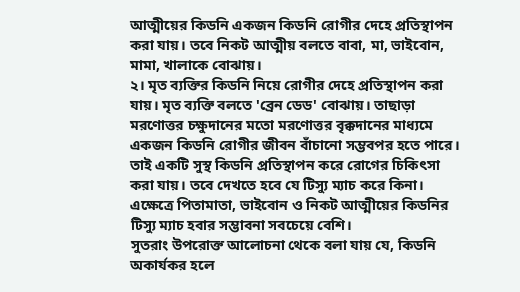আত্মীয়ের কিডনি একজন কিডনি রোগীর দেহে প্রতিস্থাপন করা যায়। তবে নিকট আত্মীয় বলতে বাবা, মা, ভাইবোন, মামা, খালাকে বোঝায়।
২। মৃত ব্যক্তির কিডনি নিয়ে রোগীর দেহে প্রতিস্থাপন করা যায়। মৃত ব্যক্তি বলতে 'ব্রেন ডেড' বোঝায়। তাছাড়া মরণোত্তর চক্ষুদানের মতো মরণোত্তর বৃক্কদানের মাধ্যমে একজন কিডনি রোগীর জীবন বাঁচানো সম্ভবপর হতে পারে।
তাই একটি সুস্থ কিডনি প্রতিস্থাপন করে রোগের চিকিৎসা করা যায়। তবে দেখতে হবে যে টিস্যু ম্যাচ করে কিনা। এক্ষেত্রে পিতামাতা, ভাইবোন ও নিকট আত্মীয়ের কিডনির টিস্যু ম্যাচ হবার সম্ভাবনা সবচেয়ে বেশি।
সুতরাং উপরোক্ত আলোচনা থেকে বলা যায় যে, কিডনি অকার্যকর হলে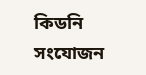কিডনি সংযোজন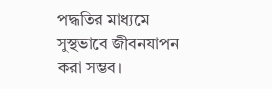পদ্ধতির মাধ্যমে সুস্থভাবে জীবনযাপন করা সম্ভব।